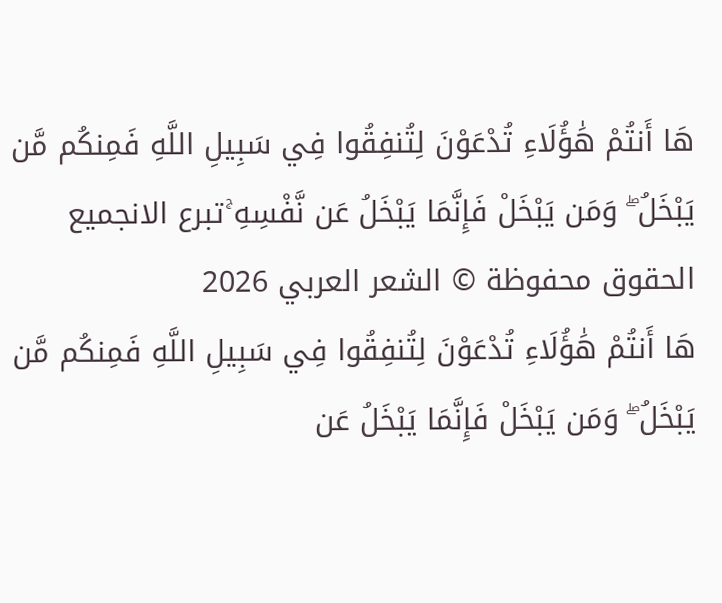هَا أَنتُمْ هَٰؤُلَاءِ تُدْعَوْنَ لِتُنفِقُوا فِي سَبِيلِ اللَّهِ فَمِنكُم مَّن يَبْخَلُ ۖ وَمَن يَبْخَلْ فَإِنَّمَا يَبْخَلُ عَن نَّفْسِهِ ۚتبرع الانجميع الحقوق محفوظة © الشعر العربي 2026
هَا أَنتُمْ هَٰؤُلَاءِ تُدْعَوْنَ لِتُنفِقُوا فِي سَبِيلِ اللَّهِ فَمِنكُم مَّن يَبْخَلُ ۖ وَمَن يَبْخَلْ فَإِنَّمَا يَبْخَلُ عَن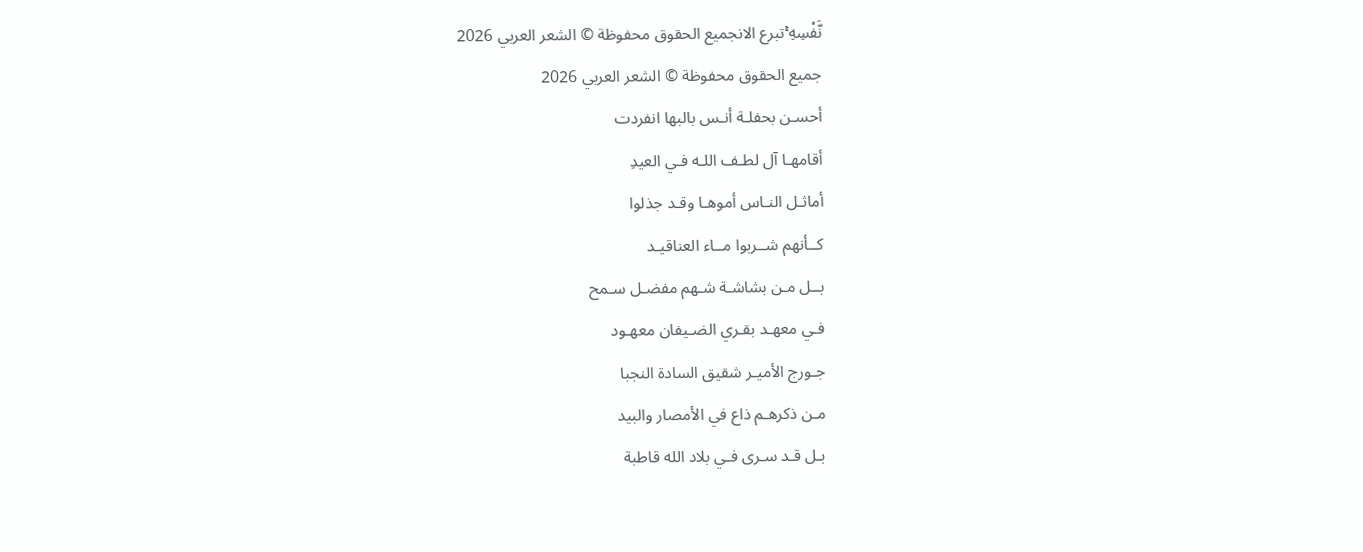نَّفْسِهِ ۚتبرع الانجميع الحقوق محفوظة © الشعر العربي 2026
جميع الحقوق محفوظة © الشعر العربي 2026
أحسـن بحفلـة أنـس بالبها انفردت
أقامهـا آل لطـف اللـه فـي العيدِ
أماثـل النـاس أموهـا وقـد جذلوا
كــأنهم شــربوا مــاء العناقيـد
بــل مـن بشاشـة شـهم مفضـل سـمح
فـي معهـد بقـري الضـيفان معهـود
جـورج الأميـر شقيق السادة النجبا
مـن ذكرهـم ذاع في الأمصار والبيد
بـل قـد سـرى فـي بلاد الله قاطبة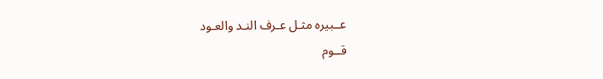عــبيره مثـل عـرف النـد والعـود
قــوم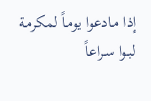إذا مـادعوا يومـاً لمكرمـة
لبـوا سـراعاً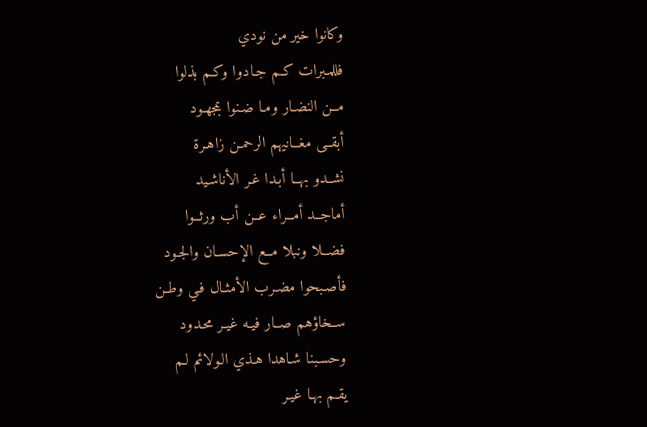وكانوا خير من نودي
فللمـبرات كـم جـادوا وكـم بذلوا
مــن النضـار ومـا ضـنوا بمجهـود
أبقــى مغــانيهم الرحمـن زاهـرة
نشــدو بهــا أبـدا غـر الأناشـيد
أماجــد أمــراء عــن أب ورثــوا
فضــلا ونبلا مــع الإحسـان والجـود
فأصـبحوا مضـرب الأمثـال فـي وطـن
ســخاؤهم صــار فيـه غيـر محـدود
وحسـبنا شـاهدا هـذي الـولائم لـم
يقـم بهـا غيـر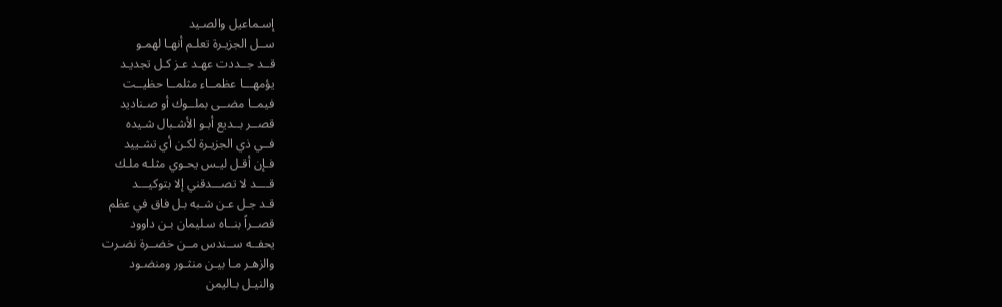إسـماعيل والصـيد
ســل الجزيـرة تعلـم أنهـا لهمـو
قــد جــددت عهـد عـز كـل تجديـد
يؤمهـــا عظمــاء مثلمــا حظيــت
فيمــا مضــى بملــوك أو صـناديد
قصــر بــديع أبـو الأشـبال شـيده
فــي ذي الجزيـرة لكـن أي تشـييد
فـإن أقـل ليـس يحـوي مثلـه ملـك
قــــد لا تصـــدقني إلا بتوكيـــد
قـد جـل عـن شـبه بـل فاق في عظم
قصــراً بنــاه سـليمان بـن داوود
يحفــه ســندس مــن خضــرة نضـرت
والزهـر مـا بيـن منثـور ومنضـود
والنيـل بـاليمن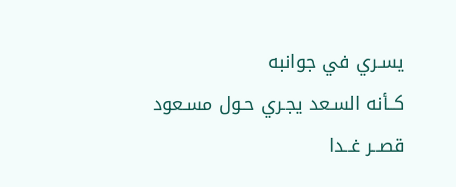يسـري في جوانبه
كــأنه السـعد يجـري حـول مسـعود
قصــر غــدا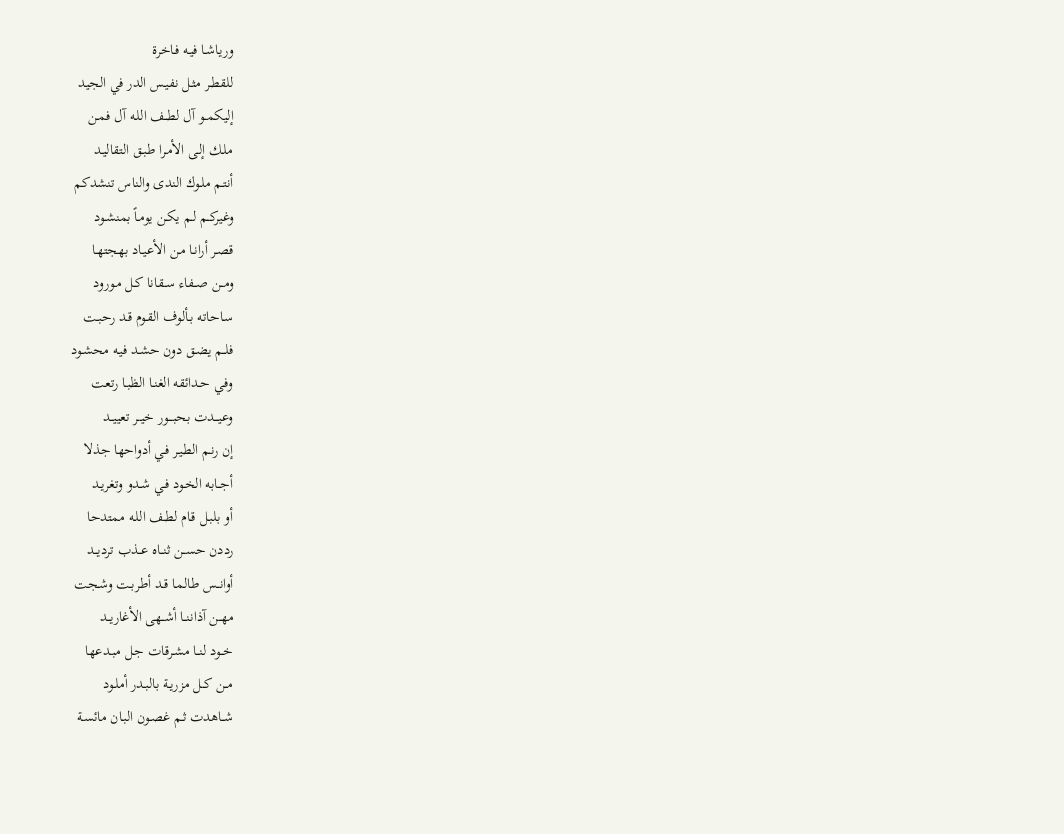ورياشـا فيـه فـاخرة
للقطـر مثـل نفيـس الدر في الجيد
إليكمــو آل لطــف اللـه آل فمـن
ملـك إلـى الأمـرا طبـق التقاليـد
أنتـم ملـوك الندى والناس تنشدكم
وغيركــم لـم يكـن يومـاً بمنشـود
قصـر أرانـا مـن الأعيـاد بهجتهـا
ومــن صــفاء ســقانا كـل مـورود
سـاحاته بـألوف القـوم قـد رحبـت
فلــم يضـق دون حشـد فيـه محشـود
وفـي حـدائقه الغنـا الظبـا رتعت
وعيـــدت بحبـــور خيــر تعييــد
إن رنـم الطيـر فـي أدواحها جذلا
أجــابه الخـود فـي شـدو وتغريـد
أو بلبـل قـام لطـف اللـه ممتدحا
رددن حســن ثنــاه عــذب ترديــد
أوانــس طالمـا قـد أطربـت وشـجت
مهــن آذاننــا أشــهى الأغاريــد
خــود لنــا مشـرقات جـل مبـدعها
مــن كــل مزريـة بالبـدر أملـود
شــاهدت ثـم غصـون البـان مائسـة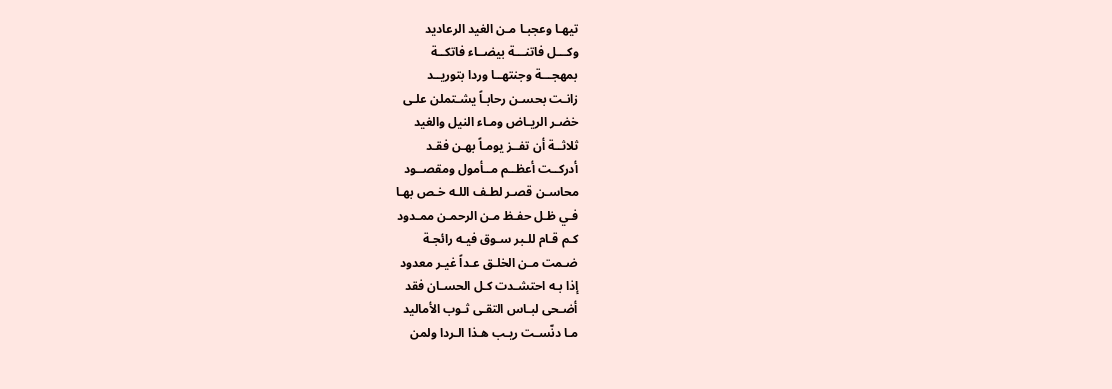تيهـا وعجبـا مـن الغيد الرعاديد
وكـــل فاتنـــة بيضــاء فاتكــة
بمهجـــة وجنتهــا وردا بتوريــد
زانـت بحسـن رحابـاً يشـتملن علـى
خضـر الريـاض ومـاء النيل والغيد
ثلاثــة أن تفــز يومـاً بهـن فقـد
أدركــت أعظــم مــأمول ومقصــود
محاسـن قصـر لطـف اللـه خـص بهـا
فـي ظـل حفـظ مـن الرحمـن ممـدود
كـم قـام للـبر سـوق فيـه رائجـة
ضـمت مـن الخلـق عـداً غيـر معدود
إذا بـه احتشـدت كـل الحسـان فقد
أضـحى لبـاس التقـى ثـوب الأماليد
مـا دنّسـت ريـب هـذا الـردا ولمن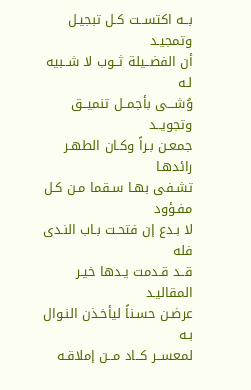بــه اكتســت كـل تبجيـل وتمجيـد
أن الفضــيلة ثــوب لا شــبيه لـه
وُشـــى بأجمــل تنميــق وتجويــد
جمعـن بـراً وكـان الطهـر رائدهـا
تشـفى بهـا سـقما مـن كـل مفـؤود
لا بـدع إن فتحـت بـاب النـدى فله
قــد قـدمت يـدها خيـر المقاليـد
عرضـن حسـناً ليأخـذن النـوال بـه
لمعســر كــاد مــن إملاقـه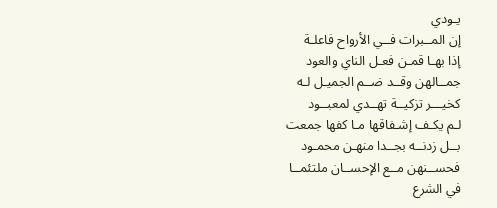يـودي
إن المــبرات فــي الأرواح فاعلـة
إذا بهـا قمـن فعـل الناي والعود
جمــالهن وقــد ضــم الجميـل لـه
كخيـــر تزكيــة تهــدي لمعبــود
لـم يكـف إشـفاقها مـا كفها جمعت
بــل زدنــه بجــدا منهـن محمـود
فحســنهن مــع الإحســان ملتئمــا
في الشرع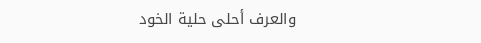والعرف أحلى حلية الخود